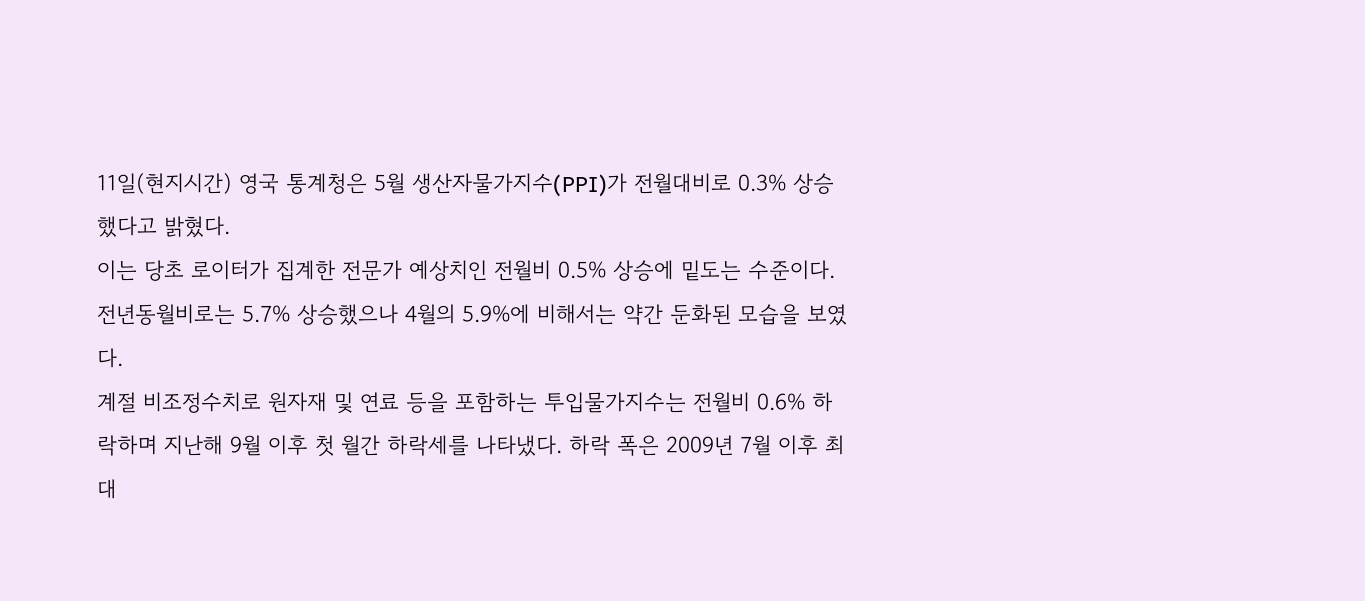11일(현지시간) 영국 통계청은 5월 생산자물가지수(PPI)가 전월대비로 0.3% 상승했다고 밝혔다.
이는 당초 로이터가 집계한 전문가 예상치인 전월비 0.5% 상승에 밑도는 수준이다.
전년동월비로는 5.7% 상승했으나 4월의 5.9%에 비해서는 약간 둔화된 모습을 보였다.
계절 비조정수치로 원자재 및 연료 등을 포함하는 투입물가지수는 전월비 0.6% 하락하며 지난해 9월 이후 첫 월간 하락세를 나타냈다. 하락 폭은 2009년 7월 이후 최대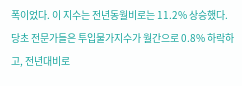폭이었다. 이 지수는 전년동월비로는 11.2% 상승했다.
당초 전문가들은 투입물가지수가 월간으로 0.8% 하락하고, 전년대비로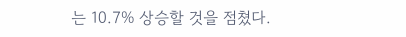는 10.7% 상승할 것을 점쳤다.